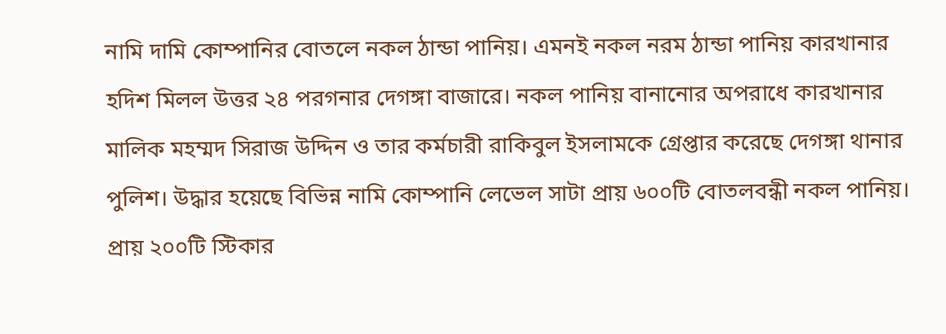নামি দামি কোম্পানির বোতলে নকল ঠান্ডা পানিয়। এমনই নকল নরম ঠান্ডা পানিয় কারখানার হদিশ মিলল উত্তর ২৪ পরগনার দেগঙ্গা বাজারে। নকল পানিয় বানানোর অপরাধে কারখানার মালিক মহম্মদ সিরাজ উদ্দিন ও তার কর্মচারী রাকিবুল ইসলামকে গ্রেপ্তার করেছে দেগঙ্গা থানার পুলিশ। উদ্ধার হয়েছে বিভিন্ন নামি কোম্পানি লেভেল সাটা প্রায় ৬০০টি বোতলবন্ধী নকল পানিয়। প্রায় ২০০টি স্টিকার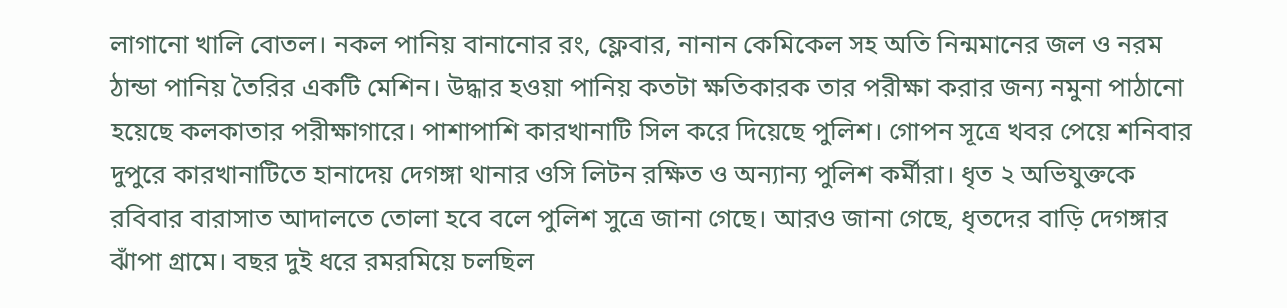লাগানো খালি বোতল। নকল পানিয় বানানোর রং, ফ্লেবার, নানান কেমিকেল সহ অতি নিন্মমানের জল ও নরম ঠান্ডা পানিয় তৈরির একটি মেশিন। উদ্ধার হওয়া পানিয় কতটা ক্ষতিকারক তার পরীক্ষা করার জন্য নমুনা পাঠানো হয়েছে কলকাতার পরীক্ষাগারে। পাশাপাশি কারখানাটি সিল করে দিয়েছে পুলিশ। গোপন সূত্রে খবর পেয়ে শনিবার দুপুরে কারখানাটিতে হানাদেয় দেগঙ্গা থানার ওসি লিটন রক্ষিত ও অন্যান্য পুলিশ কর্মীরা। ধৃত ২ অভিযুক্তকে রবিবার বারাসাত আদালতে তোলা হবে বলে পুলিশ সুত্রে জানা গেছে। আরও জানা গেছে, ধৃতদের বাড়ি দেগঙ্গার ঝাঁপা গ্রামে। বছর দুই ধরে রমরমিয়ে চলছিল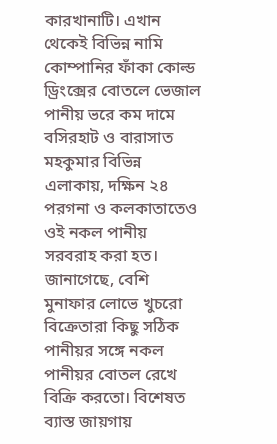কারখানাটি। এখান থেকেই বিভিন্ন নামি কোম্পানির ফাঁকা কোল্ড ড্রিংক্সের বোতলে ভেজাল পানীয় ভরে কম দামে বসিরহাট ও বারাসাত মহকুমার বিভিন্ন এলাকায়, দক্ষিন ২৪ পরগনা ও কলকাতাতেও ওই নকল পানীয় সরবরাহ করা হত। জানাগেছে, বেশি মুনাফার লোভে খুচরো বিক্রেতারা কিছু সঠিক পানীয়র সঙ্গে নকল পানীয়র বোতল রেখে বিক্রি করতো। বিশেষত ব্যাস্ত জায়গায়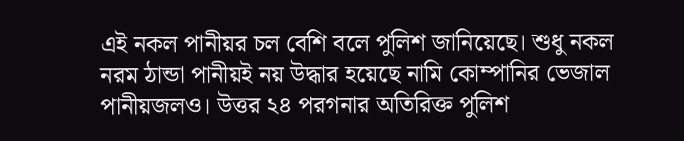এই নকল পানীয়র চল বেশি বলে পুলিশ জানিয়েছে। শুধু নকল নরম ঠান্ডা পানীয়ই নয় উদ্ধার হয়েছে নামি কোম্পানির ভেজাল পানীয়জলও। উত্তর ২৪ পরগনার অতিরিক্ত পুলিশ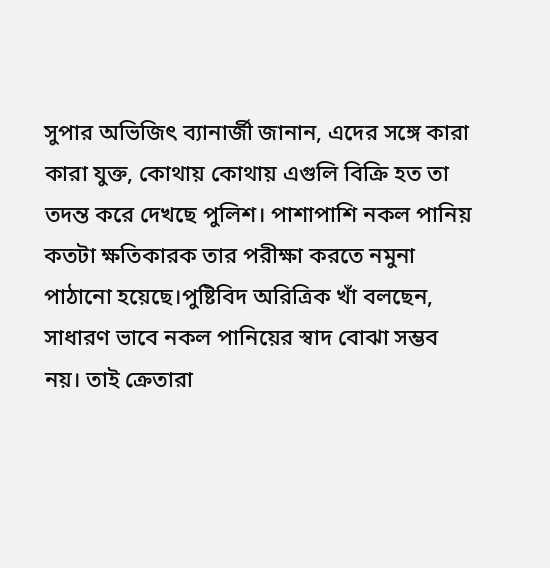সুপার অভিজিৎ ব্যানার্জী জানান, এদের সঙ্গে কারা কারা যুক্ত, কোথায় কোথায় এগুলি বিক্রি হত তা তদন্ত করে দেখছে পুলিশ। পাশাপাশি নকল পানিয় কতটা ক্ষতিকারক তার পরীক্ষা করতে নমুনা পাঠানো হয়েছে।পুষ্টিবিদ অরিত্রিক খাঁ বলছেন, সাধারণ ভাবে নকল পানিয়ের স্বাদ বোঝা সম্ভব নয়। তাই ক্রেতারা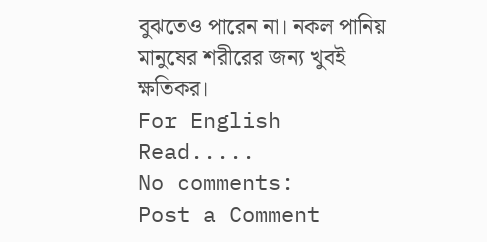বুঝতেও পারেন না। নকল পানিয় মানুষের শরীরের জন্য খুবই ক্ষতিকর।
For English Read.....
No comments:
Post a Comment